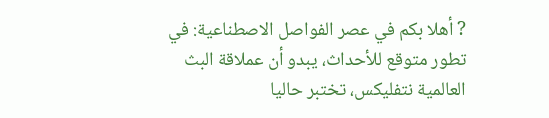? أهلا بكم في عصر الفواصل الاصطناعية: في تطور متوقع للأحداث، يبدو أن عملاقة البث العالمية نتفليكس، تختبر حاليا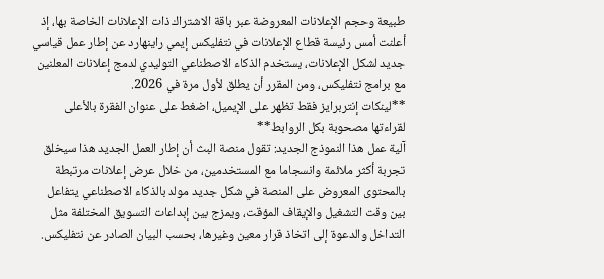طبيعة وحجم الإعلانات المعروضة عبر باقة الاشتراك ذات الإعلانات الخاصة بها، إذ أعلنت أمس رئيسة قطاع الإعلانات في نتفليكس إيمي راينهارد عن إطار عمل قياسي جديد لشكل الإعلانات، يستخدم الذكاء الاصطناعي التوليدي لدمج إعلانات المعلنين مع برامج نتفليكس، ومن المقرر أن يطلق لأول مرة في 2026.
**لينكات إنتربرايز فقط تظهر على الإيميل، اضغط على عنوان الفقرة بالأعلى لقراءتها مصحوبة بكل الروابط**
آلية عمل هذا النموذج الجديد: تقول منصة البث أن إطار العمل الجديد هذا سيخلق تجربة أكثر ملائمة وانسجاما مع المستخدمين، من خلال عرض إعلانات مرتبطة بالمحتوى المعروض على المنصة في شكل جديد مولد بالذكاء الاصطناعي يتفاعل بين وقت التشغيل والإيقاف المؤقت، ويمزج بين إبداعات التسويق المختلفة مثل التداخل والدعوة إلى اتخاذ قرار معين وغيرها، بحسب البيان الصادر عن نتفليكس.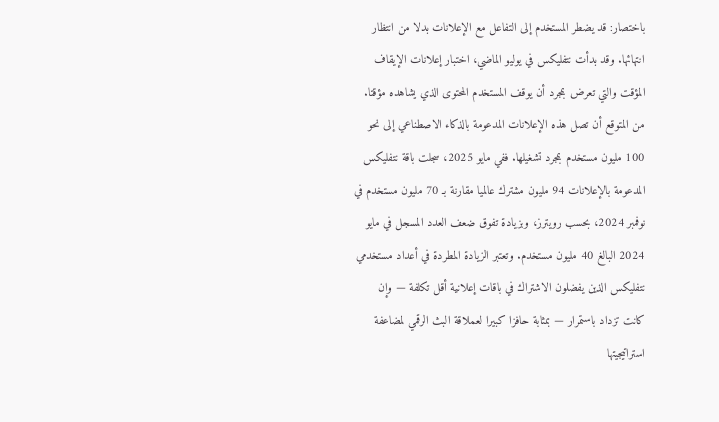باختصار: قد يضطر المستخدم إلى التفاعل مع الإعلانات بدلا من انتظار انتهائها. وقد بدأت نتفليكس في يوليو الماضي، اختبار إعلانات الإيقاف المؤقت والتي تعرض بمجرد أن يوقف المستخدم المحتوى الذي يشاهده مؤقتا.
من المتوقع أن تصل هذه الإعلانات المدعومة بالذكاء الاصطناعي إلى نحو 100 مليون مستخدم بمجرد تشغيلها. ففي مايو 2025، سجلت باقة نتفليكس المدعومة بالإعلانات 94 مليون مشترك عالميا مقارنة بـ 70 مليون مستخدم في نوفمبر 2024، بحسب رويترز، وبزيادة تفوق ضعف العدد المسجل في مايو 2024 البالغ 40 مليون مستخدم. وتعتبر الزيادة المطردة في أعداد مستخدمي نتفليكس الذين يفضلون الاشتراك في باقات إعلانية أقل تكلفة — وإن كانت تزداد باستمرار — بمثابة حافزا كبيرا لعملاقة البث الرقمي لمضاعفة استراتيجيتها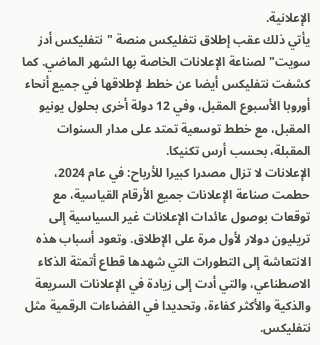الإعلانية.
يأتي ذلك عقب إطلاق نتفليكس منصة "نتفليكس أدز سويت" لصناعة الإعلانات الخاصة بها الشهر الماضي. كما كشفت نتفليكس أيضا عن خطط لإطلاقها في جميع أنحاء أوروبا الأسبوع المقبل، وفي 12 دولة أخرى بحلول يونيو المقبل، مع خطط توسعية تمتد على مدار السنوات المقبلة، بحسب أرس تكنيكا.
الإعلانات لا تزال مصدرا كبيرا للأرباح: في عام 2024، حطمت صناعة الإعلانات جميع الأرقام القياسية، مع توقعات بوصول عائدات الإعلانات غير السياسية إلى تريليون دولار لأول مرة على الإطلاق. وتعود أسباب هذه الانتعاشة إلى التطورات التي شهدها قطاع أتمتة الذكاء الاصطناعي، والتي أدت إلى زيادة في الإعلانات السريعة والذكية والأكثر كفاءة، وتحديدا في الفضاءات الرقمية مثل نتفليكس.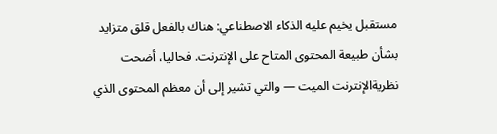مستقبل يخيم عليه الذكاء الاصطناعي: هناك بالفعل قلق متزايد بشأن طبيعة المحتوى المتاح على الإنترنت. فحاليا، أضحت نظريةالإنترنت الميت — والتي تشير إلى أن معظم المحتوى الذي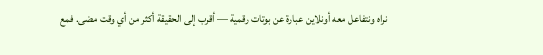نراه ونتفاعل معه أونلاين عبارة عن بوتات رقمية — أقرب إلى الحقيقة أكثر من أي وقت مضى. فمع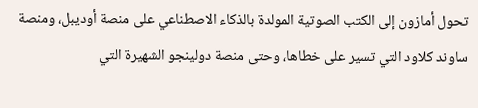تحول أمازون إلى الكتب الصوتية المولدة بالذكاء الاصطناعي على منصة أوديبل، ومنصة ساوند كلاود التي تسير على خطاها، وحتى منصة دولينجو الشهيرة التي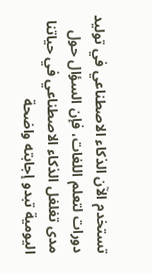تستخدم الآن الذكاء الاصطناعي في توليد دورات لتعلم اللغات، فإن السؤال حول مدى تغلغل الذكاء الاصطناعي في حياتنا اليومية تبدو إجابته واضحة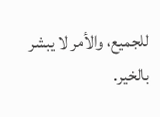للجميع، والأمر لا يبشر بالخير.